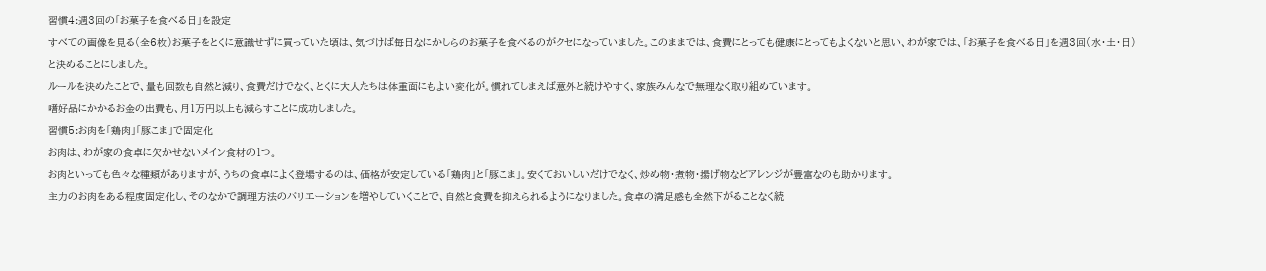習慣4:週3回の「お菓子を食べる日」を設定
すべての画像を見る(全6枚)お菓子をとくに意識せずに買っていた頃は、気づけば毎日なにかしらのお菓子を食べるのがクセになっていました。このままでは、食費にとっても健康にとってもよくないと思い、わが家では、「お菓子を食べる日」を週3回(水・土・日)と決めることにしました。
ルールを決めたことで、量も回数も自然と減り、食費だけでなく、とくに大人たちは体重面にもよい変化が。慣れてしまえば意外と続けやすく、家族みんなで無理なく取り組めています。
嗜好品にかかるお金の出費も、月1万円以上も減らすことに成功しました。
習慣5:お肉を「鶏肉」「豚こま」で固定化
お肉は、わが家の食卓に欠かせないメイン食材の1つ。
お肉といっても色々な種類がありますが、うちの食卓によく登場するのは、価格が安定している「鶏肉」と「豚こま」。安くておいしいだけでなく、炒め物・煮物・揚げ物などアレンジが豊富なのも助かります。
主力のお肉をある程度固定化し、そのなかで調理方法のバリエーションを増やしていくことで、自然と食費を抑えられるようになりました。食卓の満足感も全然下がることなく続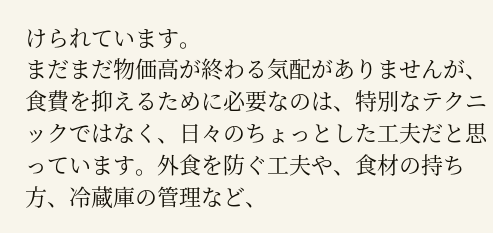けられています。
まだまだ物価高が終わる気配がありませんが、食費を抑えるために必要なのは、特別なテクニックではなく、日々のちょっとした工夫だと思っています。外食を防ぐ工夫や、食材の持ち方、冷蔵庫の管理など、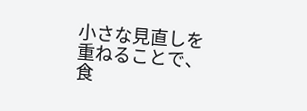小さな見直しを重ねることで、食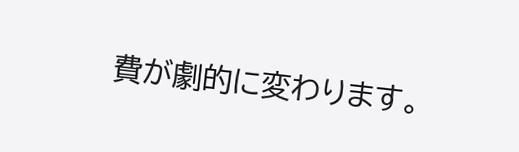費が劇的に変わります。